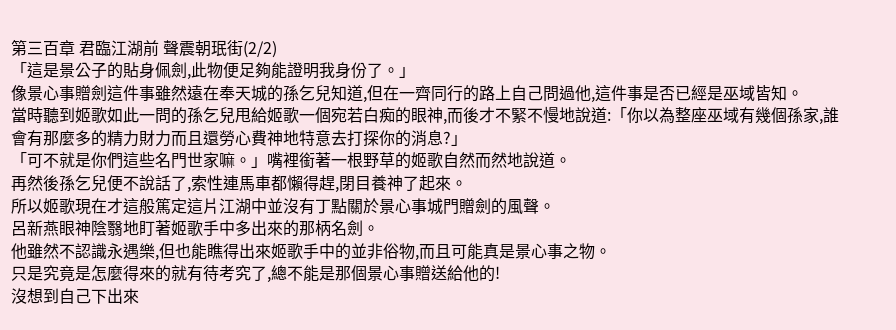第三百章 君臨江湖前 聲震朝珉街(2/2)
「這是景公子的貼身佩劍,此物便足夠能證明我身份了。」
像景心事贈劍這件事雖然遠在奉天城的孫乞兒知道,但在一齊同行的路上自己問過他,這件事是否已經是巫域皆知。
當時聽到姬歌如此一問的孫乞兒甩給姬歌一個宛若白痴的眼神,而後才不緊不慢地說道:「你以為整座巫域有幾個孫家,誰會有那麼多的精力財力而且還勞心費神地特意去打探你的消息?」
「可不就是你們這些名門世家嘛。」嘴裡銜著一根野草的姬歌自然而然地說道。
再然後孫乞兒便不說話了,索性連馬車都懶得趕,閉目養神了起來。
所以姬歌現在才這般篤定這片江湖中並沒有丁點關於景心事城門贈劍的風聲。
呂新燕眼神陰翳地盯著姬歌手中多出來的那柄名劍。
他雖然不認識永遇樂,但也能瞧得出來姬歌手中的並非俗物,而且可能真是景心事之物。
只是究竟是怎麼得來的就有待考究了,總不能是那個景心事贈送給他的!
沒想到自己下出來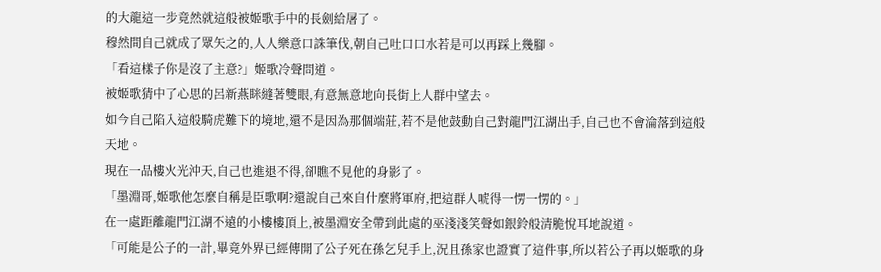的大龍這一步竟然就這般被姬歌手中的長劍給屠了。
穆然間自己就成了眾矢之的,人人樂意口誅筆伐,朝自己吐口口水若是可以再踩上幾腳。
「看這樣子你是沒了主意?」姬歌冷聲問道。
被姬歌猜中了心思的呂新燕眯縫著雙眼,有意無意地向長街上人群中望去。
如今自己陷入這般騎虎難下的境地,還不是因為那個端莊,若不是他鼓動自己對龍門江湖出手,自己也不會淪落到這般天地。
現在一品樓火光沖天,自己也進退不得,卻瞧不見他的身影了。
「墨淵哥,姬歌他怎麼自稱是臣歌啊?還說自己來自什麼將軍府,把這群人唬得一愣一愣的。」
在一處距離龍門江湖不遠的小樓樓頂上,被墨淵安全帶到此處的巫淺淺笑聲如銀鈴般清脆悅耳地說道。
「可能是公子的一計,畢竟外界已經傳開了公子死在孫乞兒手上,況且孫家也證實了這件事,所以若公子再以姬歌的身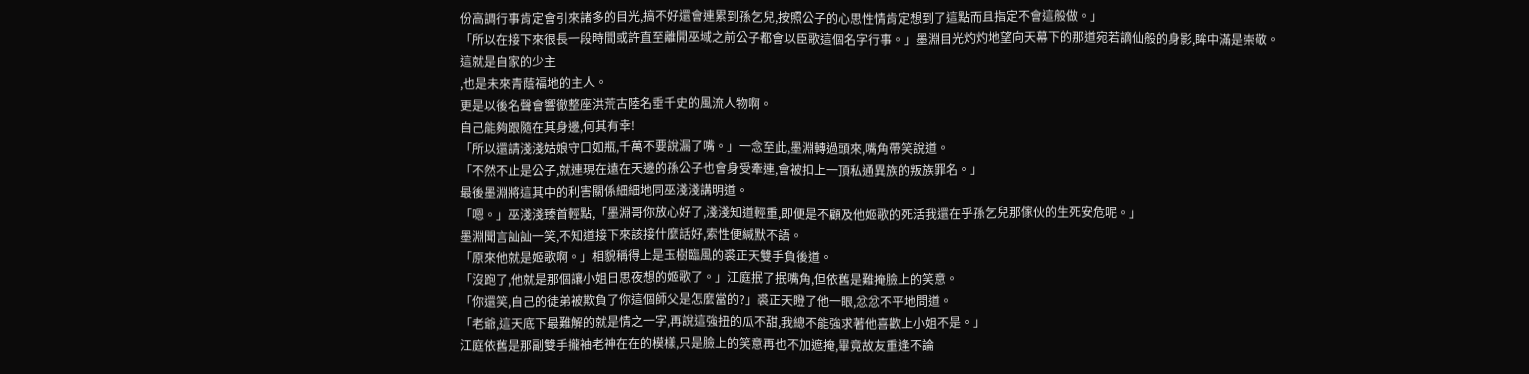份高調行事肯定會引來諸多的目光,搞不好還會連累到孫乞兒,按照公子的心思性情肯定想到了這點而且指定不會這般做。」
「所以在接下來很長一段時間或許直至離開巫域之前公子都會以臣歌這個名字行事。」墨淵目光灼灼地望向天幕下的那道宛若謫仙般的身影,眸中滿是崇敬。
這就是自家的少主
,也是未來青蔭福地的主人。
更是以後名聲會響徹整座洪荒古陸名垂千史的風流人物啊。
自己能夠跟隨在其身邊,何其有幸!
「所以還請淺淺姑娘守口如瓶,千萬不要說漏了嘴。」一念至此,墨淵轉過頭來,嘴角帶笑說道。
「不然不止是公子,就連現在遠在天邊的孫公子也會身受牽連,會被扣上一頂私通異族的叛族罪名。」
最後墨淵將這其中的利害關係細細地同巫淺淺講明道。
「嗯。」巫淺淺臻首輕點,「墨淵哥你放心好了,淺淺知道輕重,即便是不顧及他姬歌的死活我還在乎孫乞兒那傢伙的生死安危呢。」
墨淵聞言訕訕一笑,不知道接下來該接什麼話好,索性便緘默不語。
「原來他就是姬歌啊。」相貌稱得上是玉樹臨風的裘正天雙手負後道。
「沒跑了,他就是那個讓小姐日思夜想的姬歌了。」江庭抿了抿嘴角,但依舊是難掩臉上的笑意。
「你還笑,自己的徒弟被欺負了你這個師父是怎麼當的?」裘正天瞪了他一眼,忿忿不平地問道。
「老爺,這天底下最難解的就是情之一字,再說這強扭的瓜不甜,我總不能強求著他喜歡上小姐不是。」
江庭依舊是那副雙手攏袖老神在在的模樣,只是臉上的笑意再也不加遮掩,畢竟故友重逢不論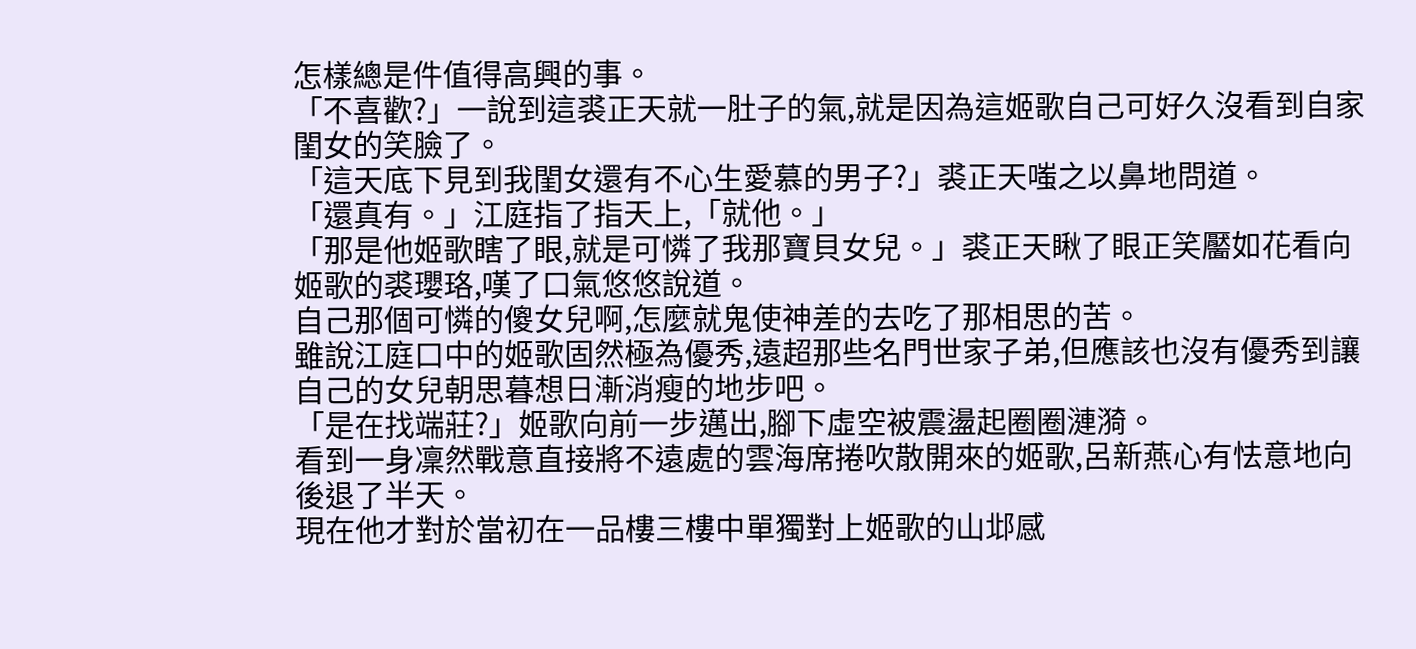怎樣總是件值得高興的事。
「不喜歡?」一說到這裘正天就一肚子的氣,就是因為這姬歌自己可好久沒看到自家閨女的笑臉了。
「這天底下見到我閨女還有不心生愛慕的男子?」裘正天嗤之以鼻地問道。
「還真有。」江庭指了指天上,「就他。」
「那是他姬歌瞎了眼,就是可憐了我那寶貝女兒。」裘正天瞅了眼正笑靨如花看向姬歌的裘瓔珞,嘆了口氣悠悠說道。
自己那個可憐的傻女兒啊,怎麼就鬼使神差的去吃了那相思的苦。
雖說江庭口中的姬歌固然極為優秀,遠超那些名門世家子弟,但應該也沒有優秀到讓自己的女兒朝思暮想日漸消瘦的地步吧。
「是在找端莊?」姬歌向前一步邁出,腳下虛空被震盪起圈圈漣漪。
看到一身凜然戰意直接將不遠處的雲海席捲吹散開來的姬歌,呂新燕心有怯意地向後退了半天。
現在他才對於當初在一品樓三樓中單獨對上姬歌的山邶感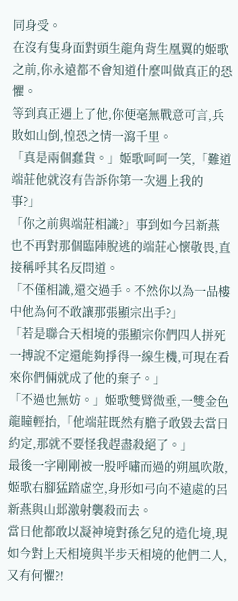同身受。
在沒有隻身面對頭生龍角背生凰翼的姬歌之前,你永遠都不會知道什麼叫做真正的恐懼。
等到真正遇上了他,你便毫無戰意可言,兵敗如山倒,惶恐之情一瀉千里。
「真是兩個蠢貨。」姬歌呵呵一笑,「難道端莊他就沒有告訴你第一次遇上我的事?」
「你之前與端莊相識?」事到如今呂新燕也不再對那個臨陣脫逃的端莊心懷敬畏,直接稱呼其名反問道。
「不僅相識,還交過手。不然你以為一品樓中他為何不敢讓那張顯宗出手?」
「若是聯合天相境的張顯宗你們四人拼死一搏說不定還能夠掙得一線生機,可現在看來你們倆就成了他的棄子。」
「不過也無妨。」姬歌雙臂微垂,一雙金色龍瞳輕抬,「他端莊既然有膽子敢毀去當日約定,那就不要怪我趕盡殺絕了。」
最後一字剛剛被一股呼嘯而過的朔風吹散,姬歌右腳猛踏虛空,身形如弓向不遠處的呂新燕與山邶激射襲殺而去。
當日他都敢以凝神境對孫乞兒的造化境,現如今對上天相境與半步天相境的他們二人,又有何懼?!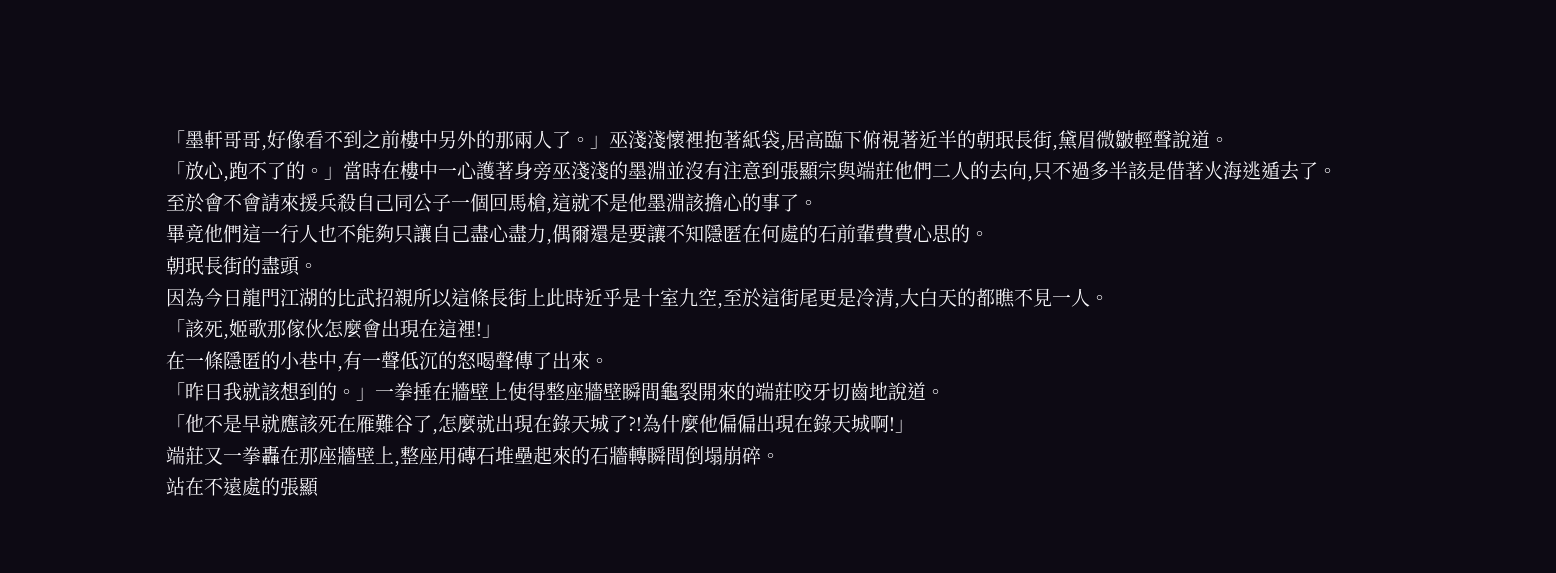「墨軒哥哥,好像看不到之前樓中另外的那兩人了。」巫淺淺懷裡抱著紙袋,居高臨下俯視著近半的朝珉長街,黛眉微皺輕聲說道。
「放心,跑不了的。」當時在樓中一心護著身旁巫淺淺的墨淵並沒有注意到張顯宗與端莊他們二人的去向,只不過多半該是借著火海逃遁去了。
至於會不會請來援兵殺自己同公子一個回馬槍,這就不是他墨淵該擔心的事了。
畢竟他們這一行人也不能夠只讓自己盡心盡力,偶爾還是要讓不知隱匿在何處的石前輩費費心思的。
朝珉長街的盡頭。
因為今日龍門江湖的比武招親所以這條長街上此時近乎是十室九空,至於這街尾更是冷清,大白天的都瞧不見一人。
「該死,姬歌那傢伙怎麼會出現在這裡!」
在一條隱匿的小巷中,有一聲低沉的怒喝聲傳了出來。
「昨日我就該想到的。」一拳捶在牆壁上使得整座牆壁瞬間龜裂開來的端莊咬牙切齒地說道。
「他不是早就應該死在雁難谷了,怎麼就出現在錄天城了?!為什麼他偏偏出現在錄天城啊!」
端莊又一拳轟在那座牆壁上,整座用磚石堆壘起來的石牆轉瞬間倒塌崩碎。
站在不遠處的張顯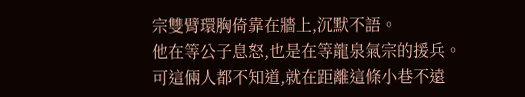宗雙臂環胸倚靠在牆上,沉默不語。
他在等公子息怒,也是在等龍泉氣宗的援兵。
可這倆人都不知道,就在距離這條小巷不遠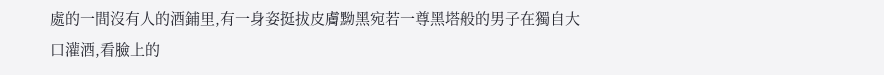處的一間沒有人的酒鋪里,有一身姿挺拔皮膚黝黑宛若一尊黑塔般的男子在獨自大口灌酒,看臉上的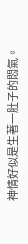神情好似是生著一肚子的悶氣。